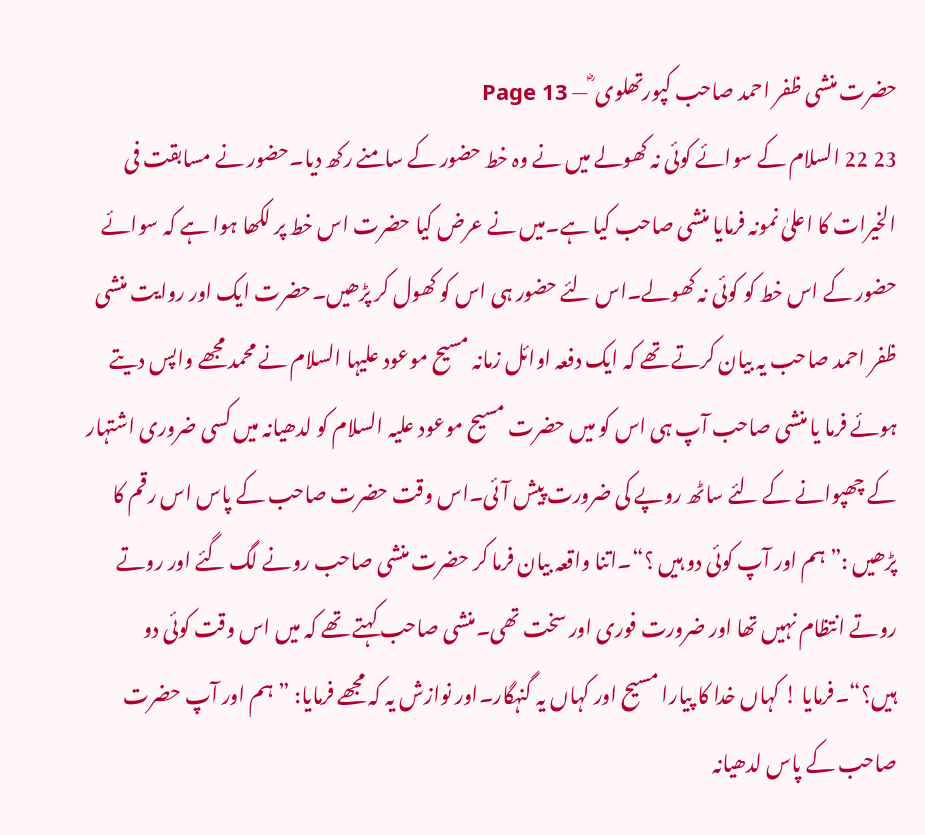حضرت منشی ظفر احمد صاحب کپورتھلوی ؓ — Page 13
23 22 السلام کے سوائے کوئی نہ کھولے میں نے وہ خط حضور کے سامنے رکھ دیا۔حضور نے مسابقت فی الخیرات کا اعلیٰ نمونہ فرمایا منشی صاحب کیا ہے۔میں نے عرض کیا حضرت اس خط پر لکھا ہوا ہے کہ سوائے حضور کے اس خط کو کوئی نہ کھولے۔اس لئے حضور ہی اس کو کھول کر پڑھیں۔حضرت ایک اور روایت منشی ظفر احمد صاحب یہ بیان کرتے تھے کہ ایک دفعہ اوائل زمانہ مسیح موعود علیہا السلام نے محمد مجھے واپس دیتے ہوئے فرما یا منشی صاحب آپ ہی اس کو میں حضرت مسیح موعود علیہ السلام کو لدھیانہ میں کسی ضروری اشتہار کے چھپوانے کے لئے ساٹھ روپے کی ضرورت پیش آئی۔اس وقت حضرت صاحب کے پاس اس رقم کا پڑھیں :” ہم اور آپ کوئی دو ہیں ؟“۔اتنا واقعہ بیان فرما کر حضرت منشی صاحب رونے لگ گئے اور روتے روتے انتظام نہیں تھا اور ضرورت فوری اور سخت تھی۔منشی صاحب کہتے تھے کہ میں اس وقت کوئی دو ہیں؟“۔فرمایا ! کہاں خدا کا پیارا مسیح اور کہاں یہ گنہگار۔اور نوازش یہ کہ مجھے فرمایا: ”ہم اور آپ حضرت صاحب کے پاس لدھیانہ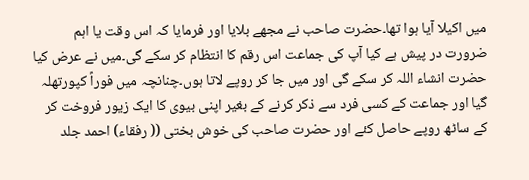میں اکیلا آیا ہوا تھا۔حضرت صاحب نے مجھے بلایا اور فرمایا کہ اس وقت یا اہم ضرورت در پیش ہے کیا آپ کی جماعت اس رقم کا انتظام کر سکے گی۔میں نے عرض کیا حضرت انشاء اللہ کر سکے گی اور میں جا کر روپے لاتا ہوں۔چنانچہ میں فوراً کپورتھلہ گیا اور جماعت کے کسی فرد سے ذکر کرنے کے بغیر اپنی بیوی کا ایک زیور فروخت کر کے ساٹھ روپے حاصل کئے اور حضرت صاحب کی خوش بختی (( رفقاء) احمد جلد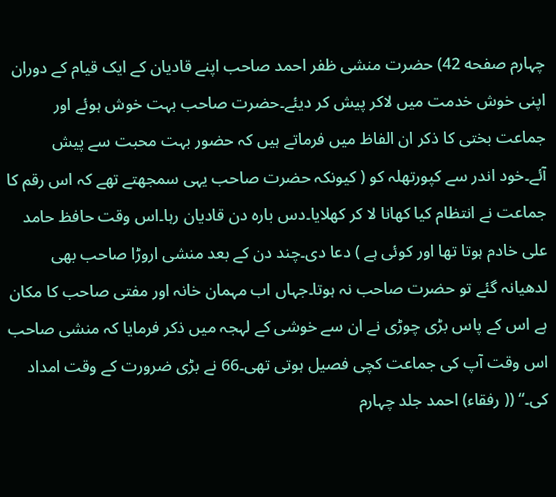چہارم صفحه 42) حضرت منشی ظفر احمد صاحب اپنے قادیان کے ایک قیام کے دوران اپنی خوش خدمت میں لاکر پیش کر دیئے۔حضرت صاحب بہت خوش ہوئے اور جماعت بختی کا ذکر ان الفاظ میں فرماتے ہیں کہ حضور بہت محبت سے پیش آئے۔خود اندر سے کپورتھلہ کو ( کیونکہ حضرت صاحب یہی سمجھتے تھے کہ اس رقم کا جماعت نے انتظام کیا کھانا لا کر کھلایا۔دس بارہ دن قادیان رہا۔اس وقت حافظ حامد علی خادم ہوتا تھا اور کوئی ہے ) دعا دی۔چند دن کے بعد منشی اروڑا صاحب بھی لدھیانہ گئے تو حضرت صاحب نہ ہوتا۔جہاں اب مہمان خانہ اور مفتی صاحب کا مکان ہے اس کے پاس بڑی چوڑی نے ان سے خوشی کے لہجہ میں ذکر فرمایا کہ منشی صاحب اس وقت آپ کی جماعت کچی فصیل ہوتی تھی۔66 نے بڑی ضرورت کے وقت امداد کی۔“ (( رفقاء) احمد جلد چہارم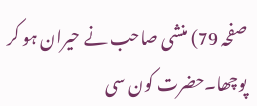صفحہ 79) منشی صاحب نے حیران ہو کر پوچھا۔حضرت کون سی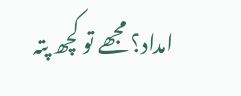امداد؟ مجھے تو کچھ پتہ